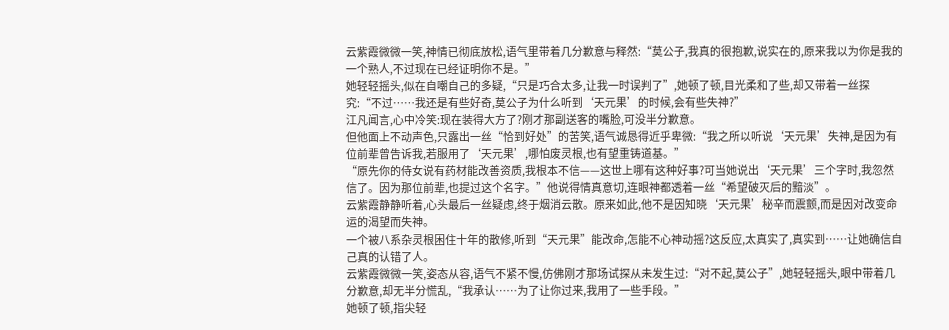云紫霞微微一笑,神情已彻底放松,语气里带着几分歉意与释然:“莫公子,我真的很抱歉,说实在的,原来我以为你是我的一个熟人,不过现在已经证明你不是。”
她轻轻摇头,似在自嘲自己的多疑,“只是巧合太多,让我一时误判了”,她顿了顿,目光柔和了些,却又带着一丝探究:“不过……我还是有些好奇,莫公子为什么听到‘天元果’的时候,会有些失神?”
江凡闻言,心中冷笑:现在装得大方了?刚才那副送客的嘴脸,可没半分歉意。
但他面上不动声色,只露出一丝“恰到好处”的苦笑,语气诚恳得近乎卑微:“我之所以听说‘天元果’失神,是因为有位前辈曾告诉我,若服用了‘天元果’,哪怕废灵根,也有望重铸道基。”
“原先你的侍女说有药材能改善资质,我根本不信——这世上哪有这种好事?可当她说出‘天元果’三个字时,我忽然信了。因为那位前辈,也提过这个名字。”他说得情真意切,连眼神都透着一丝“希望破灭后的黯淡”。
云紫霞静静听着,心头最后一丝疑虑,终于烟消云散。原来如此,他不是因知晓‘天元果’秘辛而震颤,而是因对改变命运的渴望而失神。
一个被八系杂灵根困住十年的散修,听到“天元果”能改命,怎能不心神动摇?这反应,太真实了,真实到……让她确信自己真的认错了人。
云紫霞微微一笑,姿态从容,语气不紧不慢,仿佛刚才那场试探从未发生过:“对不起,莫公子”,她轻轻摇头,眼中带着几分歉意,却无半分慌乱,“我承认……为了让你过来,我用了一些手段。”
她顿了顿,指尖轻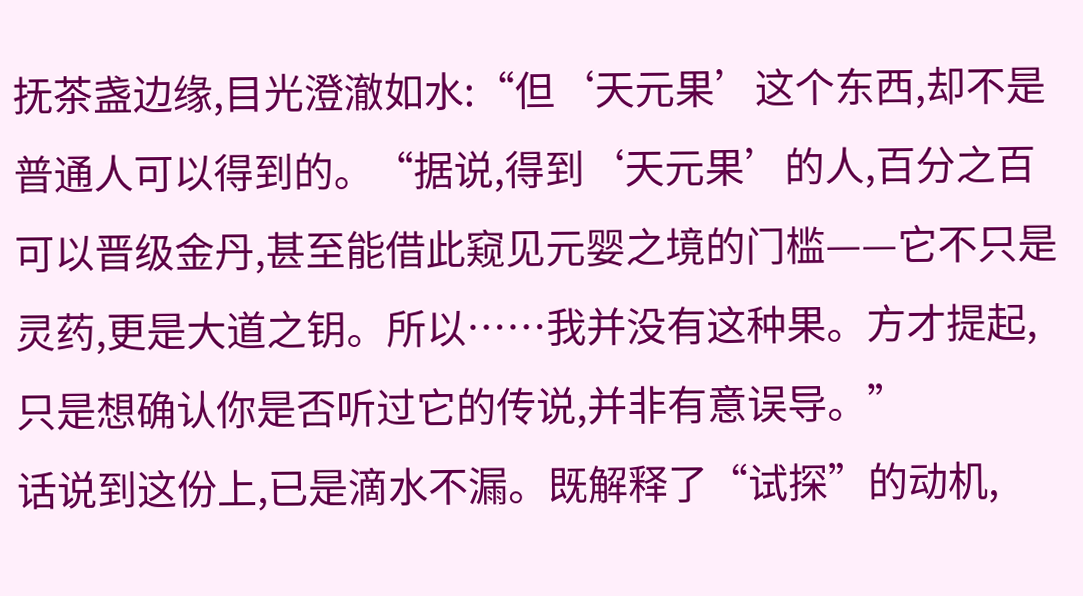抚茶盏边缘,目光澄澈如水:“但‘天元果’这个东西,却不是普通人可以得到的。“据说,得到‘天元果’的人,百分之百可以晋级金丹,甚至能借此窥见元婴之境的门槛——它不只是灵药,更是大道之钥。所以……我并没有这种果。方才提起,只是想确认你是否听过它的传说,并非有意误导。”
话说到这份上,已是滴水不漏。既解释了“试探”的动机,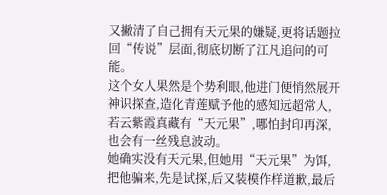又撇清了自己拥有天元果的嫌疑,更将话题拉回“传说”层面,彻底切断了江凡追问的可能。
这个女人果然是个势利眼,他进门便悄然展开神识探查,造化青莲赋予他的感知远超常人,若云紫霞真藏有“天元果”,哪怕封印再深,也会有一丝残息波动。
她确实没有天元果,但她用“天元果”为饵,把他骗来,先是试探,后又装模作样道歉,最后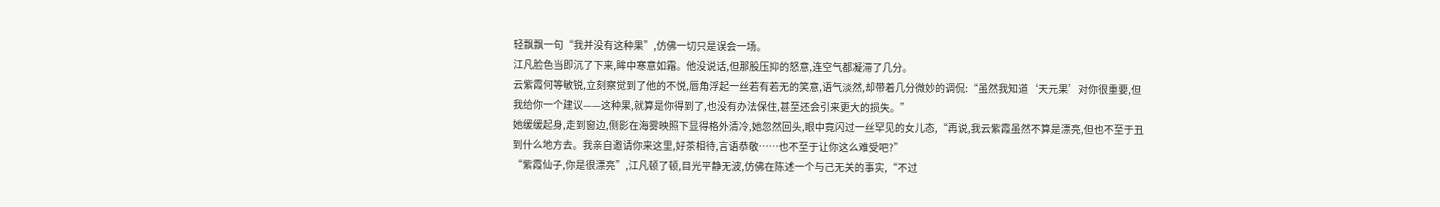轻飘飘一句“我并没有这种果”,仿佛一切只是误会一场。
江凡脸色当即沉了下来,眸中寒意如霜。他没说话,但那股压抑的怒意,连空气都凝滞了几分。
云紫霞何等敏锐,立刻察觉到了他的不悦,唇角浮起一丝若有若无的笑意,语气淡然,却带着几分微妙的调侃:“虽然我知道‘天元果’对你很重要,但我给你一个建议——这种果,就算是你得到了,也没有办法保住,甚至还会引来更大的损失。”
她缓缓起身,走到窗边,侧影在海雾映照下显得格外清冷,她忽然回头,眼中竟闪过一丝罕见的女儿态,“再说,我云紫霞虽然不算是漂亮,但也不至于丑到什么地方去。我亲自邀请你来这里,好茶相待,言语恭敬……也不至于让你这么难受吧?”
“紫霞仙子,你是很漂亮”,江凡顿了顿,目光平静无波,仿佛在陈述一个与己无关的事实,“不过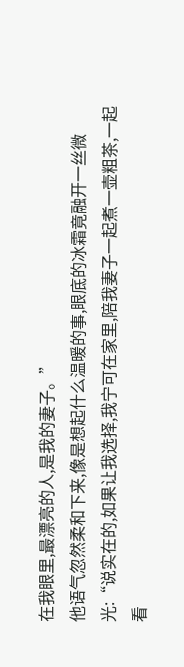在我眼里,最漂亮的人,是我的妻子。”
他语气忽然柔和下来,像是想起什么温暖的事,眼底的冰霜竟融开一丝微光:“说实在的,如果让我选择,我宁可在家里,陪我妻子一起煮一壶粗茶,一起看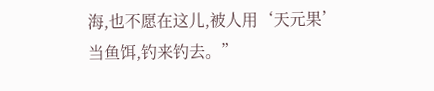海,也不愿在这儿,被人用‘天元果’当鱼饵,钓来钓去。”